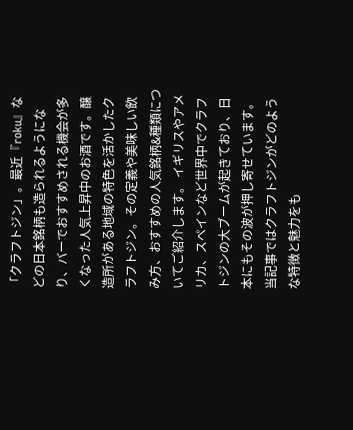「クラフトジン」。最近『roku』などの日本銘柄も造られるようになり、バーでおすすめされる機会が多くなった人気上昇中のお酒です。醸造所がある地域の特色を活かしたクラフトジン。その定義や美味しい飲み方、おすすめの人気銘柄&種類についてご紹介します。 イギリスやアメリカ、スペインなど世界中でクラフトジンの大ブームが起きており、日本にもその波が押し寄せています。当記事ではクラフトジンがどのような特徴と魅力をも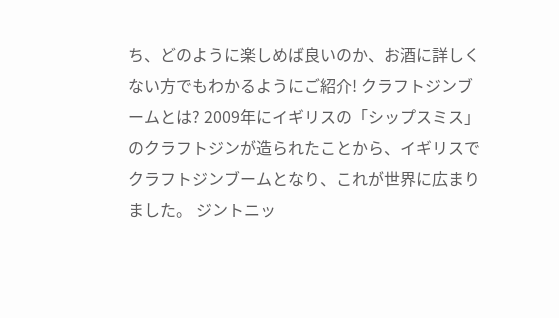ち、どのように楽しめば良いのか、お酒に詳しくない方でもわかるようにご紹介! クラフトジンブームとは? 2009年にイギリスの「シップスミス」のクラフトジンが造られたことから、イギリスでクラフトジンブームとなり、これが世界に広まりました。 ジントニッ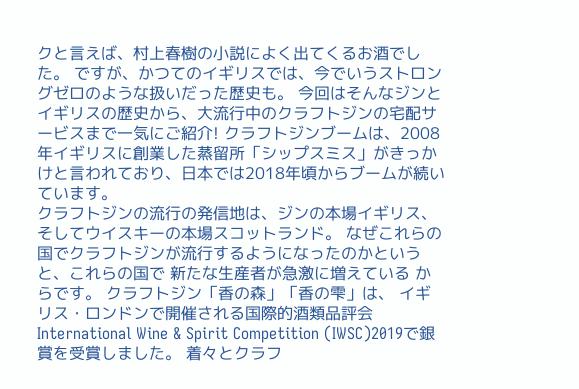クと言えば、村上春樹の小説によく出てくるお酒でした。 ですが、かつてのイギリスでは、今でいうストロングゼロのような扱いだった歴史も。 今回はそんなジンとイギリスの歴史から、大流行中のクラフトジンの宅配サービスまで一気にご紹介! クラフトジンブームは、2008年イギリスに創業した蒸留所「シップスミス」がきっかけと言われており、日本では2018年頃からブームが続いています。
クラフトジンの流行の発信地は、ジンの本場イギリス、そしてウイスキーの本場スコットランド。 なぜこれらの国でクラフトジンが流行するようになったのかというと、これらの国で 新たな生産者が急激に増えている からです。 クラフトジン「香の森」「香の雫」は、 イギリス・ロンドンで開催される国際的酒類品評会 International Wine & Spirit Competition (IWSC)2019で銀賞を受賞しました。 着々とクラフ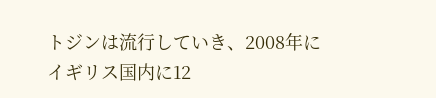トジンは流行していき、2008年にイギリス国内に12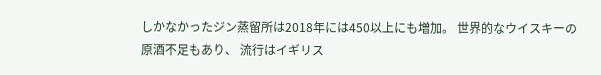しかなかったジン蒸留所は2018年には450以上にも増加。 世界的なウイスキーの原酒不足もあり、 流行はイギリス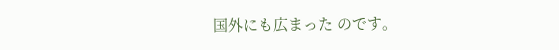国外にも広まった のです。